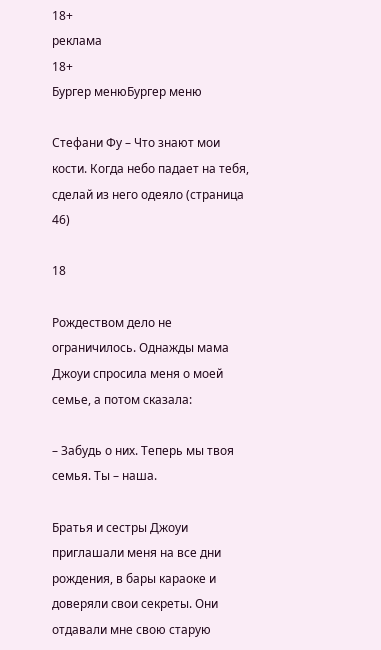18+
реклама
18+
Бургер менюБургер меню

Стефани Фу – Что знают мои кости. Когда небо падает на тебя, сделай из него одеяло (страница 46)

18

Рождеством дело не ограничилось. Однажды мама Джоуи спросила меня о моей семье, а потом сказала:

– Забудь о них. Теперь мы твоя семья. Ты – наша.

Братья и сестры Джоуи приглашали меня на все дни рождения, в бары караоке и доверяли свои секреты. Они отдавали мне свою старую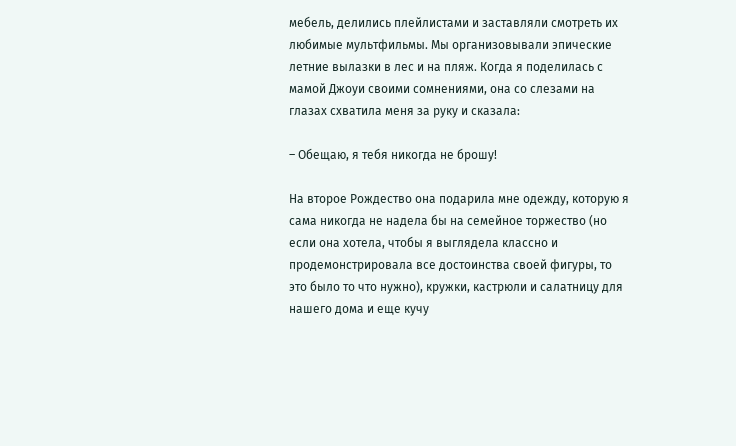мебель, делились плейлистами и заставляли смотреть их любимые мультфильмы. Мы организовывали эпические летние вылазки в лес и на пляж. Когда я поделилась с мамой Джоуи своими сомнениями, она со слезами на глазах схватила меня за руку и сказала:

– Обещаю, я тебя никогда не брошу!

На второе Рождество она подарила мне одежду, которую я сама никогда не надела бы на семейное торжество (но если она хотела, чтобы я выглядела классно и продемонстрировала все достоинства своей фигуры, то это было то что нужно), кружки, кастрюли и салатницу для нашего дома и еще кучу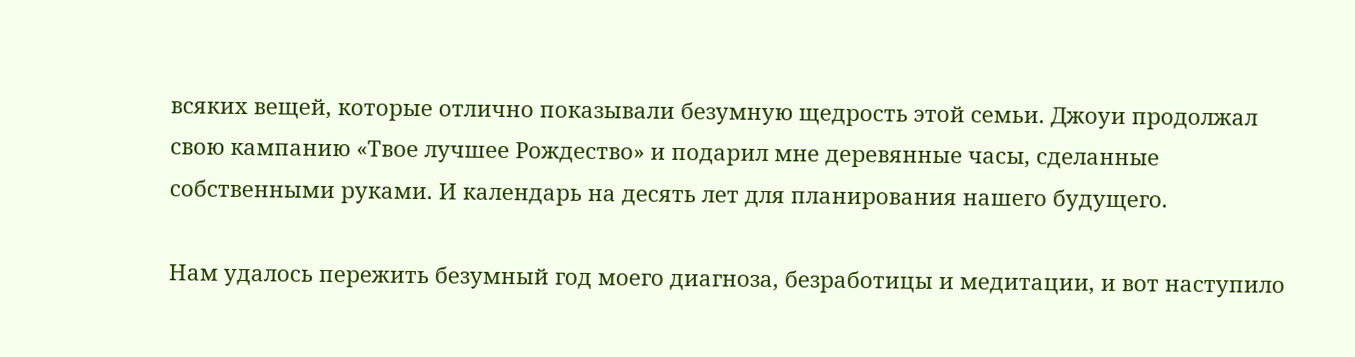всяких вещей, которые отлично показывали безумную щедрость этой семьи. Джоуи продолжал свою кампанию «Твое лучшее Рождество» и подарил мне деревянные часы, сделанные собственными руками. И календарь на десять лет для планирования нашего будущего.

Нам удалось пережить безумный год моего диагноза, безработицы и медитации, и вот наступило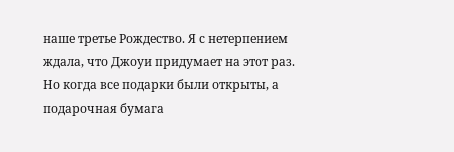наше третье Рождество. Я с нетерпением ждала, что Джоуи придумает на этот раз. Но когда все подарки были открыты, а подарочная бумага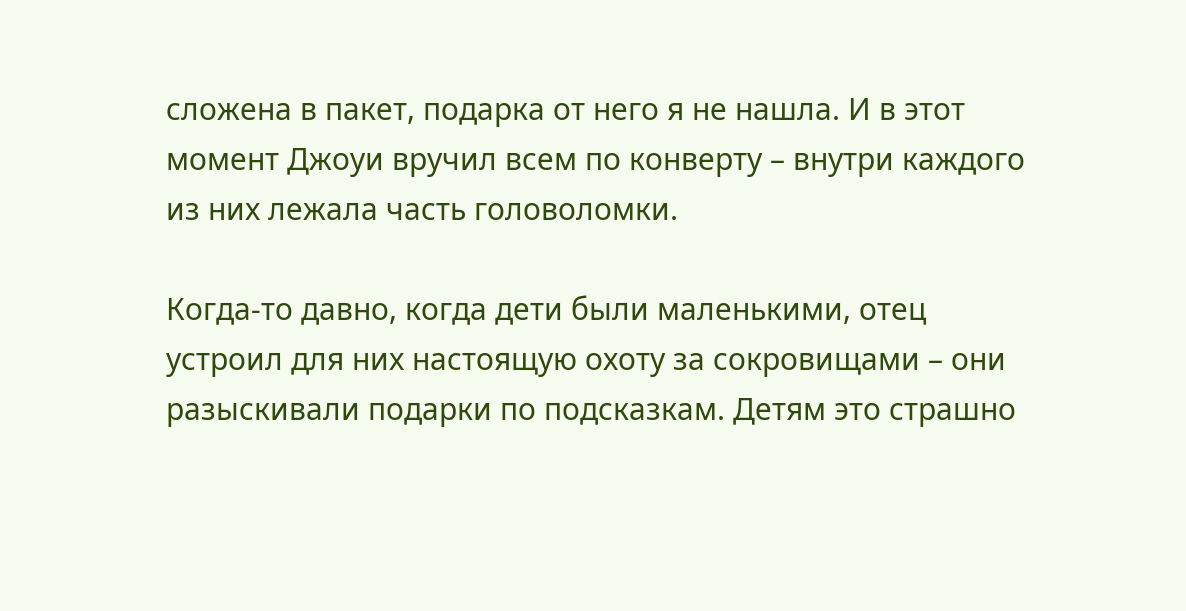сложена в пакет, подарка от него я не нашла. И в этот момент Джоуи вручил всем по конверту – внутри каждого из них лежала часть головоломки.

Когда‑то давно, когда дети были маленькими, отец устроил для них настоящую охоту за сокровищами – они разыскивали подарки по подсказкам. Детям это страшно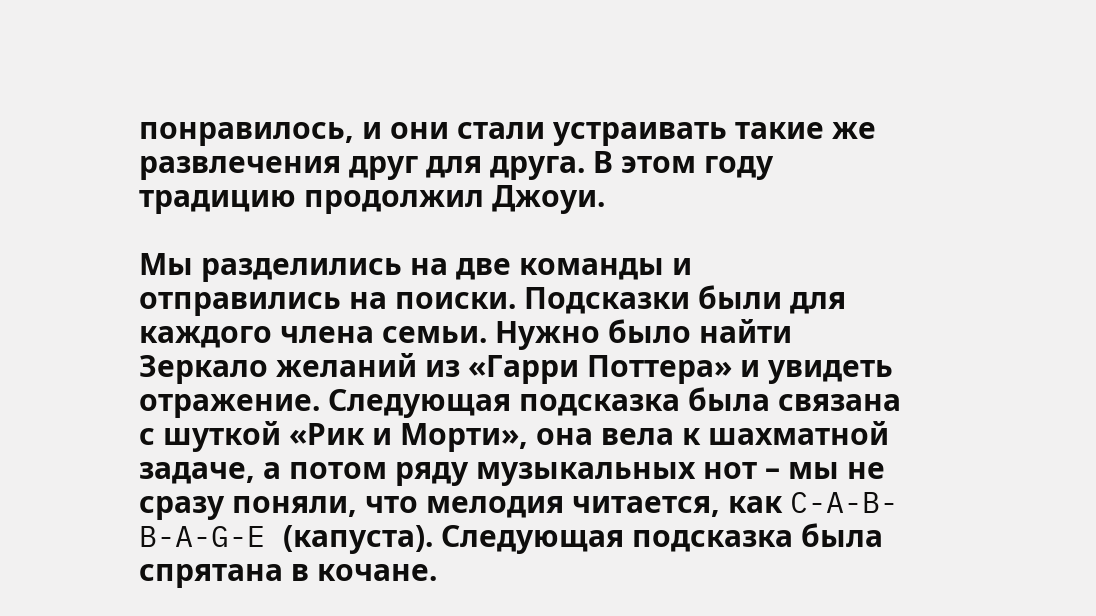понравилось, и они стали устраивать такие же развлечения друг для друга. В этом году традицию продолжил Джоуи.

Мы разделились на две команды и отправились на поиски. Подсказки были для каждого члена семьи. Нужно было найти Зеркало желаний из «Гарри Поттера» и увидеть отражение. Следующая подсказка была связана с шуткой «Рик и Морти», она вела к шахматной задаче, а потом ряду музыкальных нот – мы не сразу поняли, что мелодия читается, как C-A-B-B-A-G-E (капуста). Следующая подсказка была спрятана в кочане.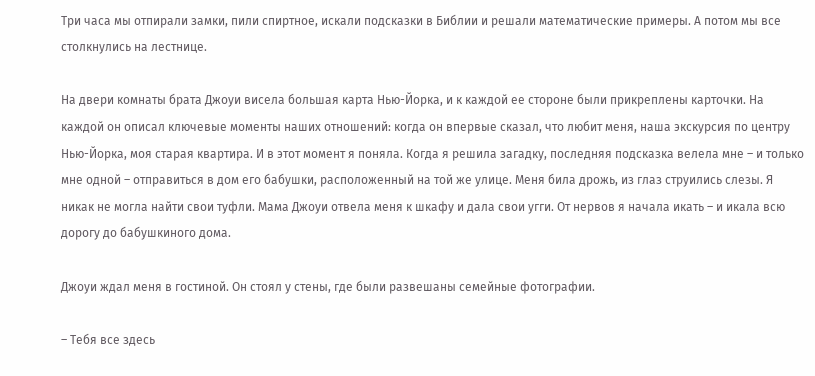Три часа мы отпирали замки, пили спиртное, искали подсказки в Библии и решали математические примеры. А потом мы все столкнулись на лестнице.

На двери комнаты брата Джоуи висела большая карта Нью-Йорка, и к каждой ее стороне были прикреплены карточки. На каждой он описал ключевые моменты наших отношений: когда он впервые сказал, что любит меня, наша экскурсия по центру Нью-Йорка, моя старая квартира. И в этот момент я поняла. Когда я решила загадку, последняя подсказка велела мне – и только мне одной – отправиться в дом его бабушки, расположенный на той же улице. Меня била дрожь, из глаз струились слезы. Я никак не могла найти свои туфли. Мама Джоуи отвела меня к шкафу и дала свои угги. От нервов я начала икать – и икала всю дорогу до бабушкиного дома.

Джоуи ждал меня в гостиной. Он стоял у стены, где были развешаны семейные фотографии.

– Тебя все здесь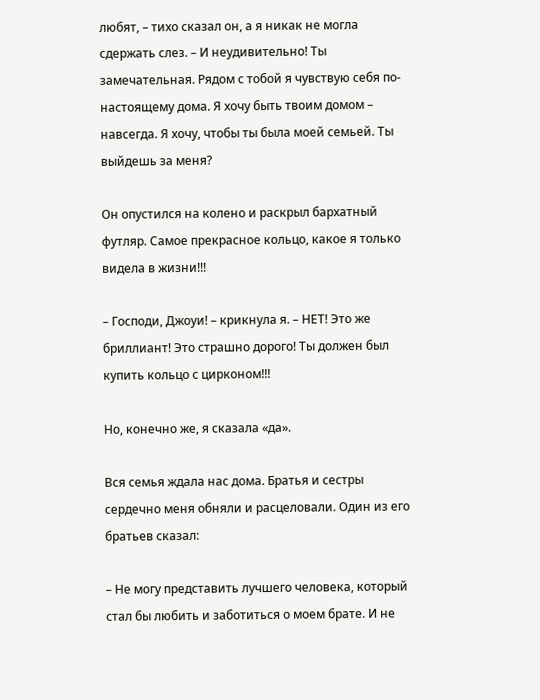любят, – тихо сказал он, а я никак не могла сдержать слез. – И неудивительно! Ты замечательная. Рядом с тобой я чувствую себя по-настоящему дома. Я хочу быть твоим домом – навсегда. Я хочу, чтобы ты была моей семьей. Ты выйдешь за меня?

Он опустился на колено и раскрыл бархатный футляр. Самое прекрасное кольцо, какое я только видела в жизни!!!

– Господи, Джоуи! – крикнула я. – НЕТ! Это же бриллиант! Это страшно дорого! Ты должен был купить кольцо с цирконом!!!

Но, конечно же, я сказала «да».

Вся семья ждала нас дома. Братья и сестры сердечно меня обняли и расцеловали. Один из его братьев сказал:

– Не могу представить лучшего человека, который стал бы любить и заботиться о моем брате. И не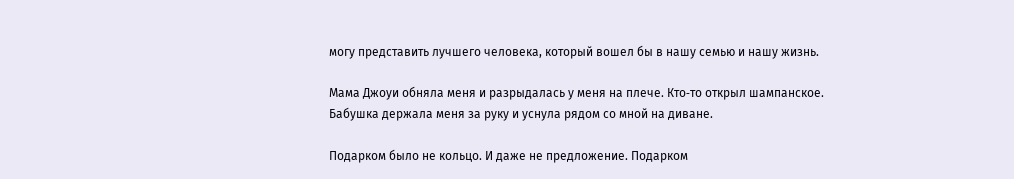могу представить лучшего человека, который вошел бы в нашу семью и нашу жизнь.

Мама Джоуи обняла меня и разрыдалась у меня на плече. Кто‑то открыл шампанское. Бабушка держала меня за руку и уснула рядом со мной на диване.

Подарком было не кольцо. И даже не предложение. Подарком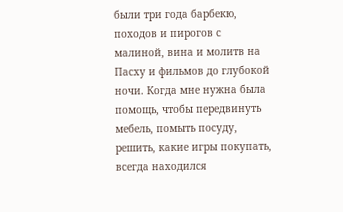были три года барбекю, походов и пирогов с малиной, вина и молитв на Пасху и фильмов до глубокой ночи. Когда мне нужна была помощь, чтобы передвинуть мебель, помыть посуду, решить, какие игры покупать, всегда находился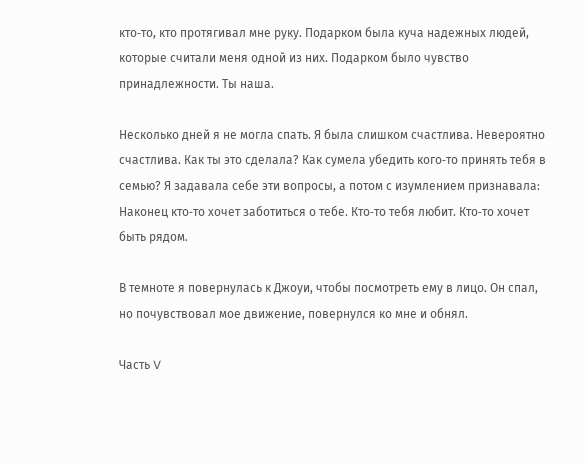кто‑то, кто протягивал мне руку. Подарком была куча надежных людей, которые считали меня одной из них. Подарком было чувство принадлежности. Ты наша.

Несколько дней я не могла спать. Я была слишком счастлива. Невероятно счастлива. Как ты это сделала? Как сумела убедить кого‑то принять тебя в семью? Я задавала себе эти вопросы, а потом с изумлением признавала: Наконец кто‑то хочет заботиться о тебе. Кто‑то тебя любит. Кто‑то хочет быть рядом.

В темноте я повернулась к Джоуи, чтобы посмотреть ему в лицо. Он спал, но почувствовал мое движение, повернулся ко мне и обнял.

Часть V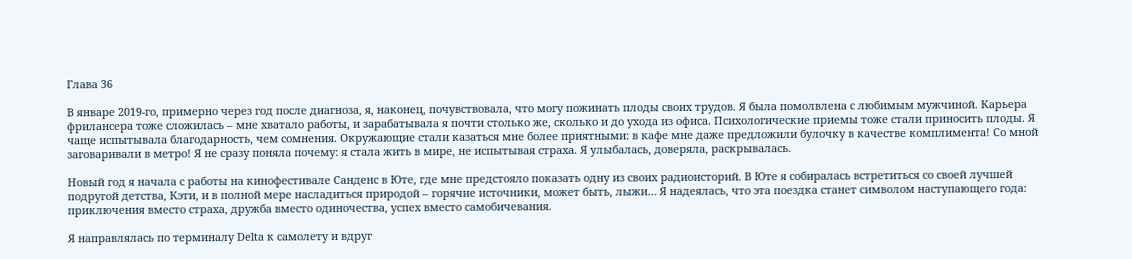Глава 36

В январе 2019‑го, примерно через год после диагноза, я, наконец, почувствовала, что могу пожинать плоды своих трудов. Я была помолвлена с любимым мужчиной. Карьера фрилансера тоже сложилась – мне хватало работы, и зарабатывала я почти столько же, сколько и до ухода из офиса. Психологические приемы тоже стали приносить плоды. Я чаще испытывала благодарность, чем сомнения. Окружающие стали казаться мне более приятными: в кафе мне даже предложили булочку в качестве комплимента! Со мной заговаривали в метро! Я не сразу поняла почему: я стала жить в мире, не испытывая страха. Я улыбалась, доверяла, раскрывалась.

Новый год я начала с работы на кинофестивале Санденс в Юте, где мне предстояло показать одну из своих радиоисторий. В Юте я собиралась встретиться со своей лучшей подругой детства, Кэти, и в полной мере насладиться природой – горячие источники, может быть, лыжи… Я надеялась, что эта поездка станет символом наступающего года: приключения вместо страха, дружба вместо одиночества, успех вместо самобичевания.

Я направлялась по терминалу Delta к самолету и вдруг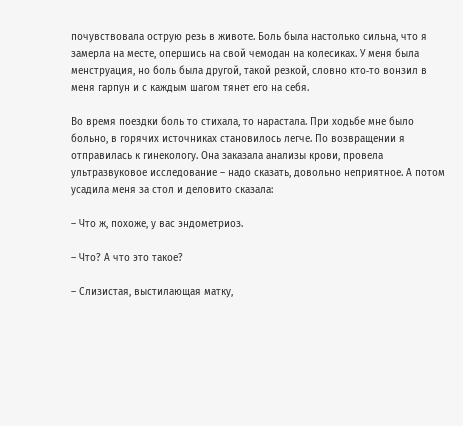почувствовала острую резь в животе. Боль была настолько сильна, что я замерла на месте, опершись на свой чемодан на колесиках. У меня была менструация, но боль была другой, такой резкой, словно кто‑то вонзил в меня гарпун и с каждым шагом тянет его на себя.

Во время поездки боль то стихала, то нарастала. При ходьбе мне было больно, в горячих источниках становилось легче. По возвращении я отправилась к гинекологу. Она заказала анализы крови, провела ультразвуковое исследование – надо сказать, довольно неприятное. А потом усадила меня за стол и деловито сказала:

– Что ж, похоже, у вас эндометриоз.

– Что? А что это такое?

– Слизистая, выстилающая матку,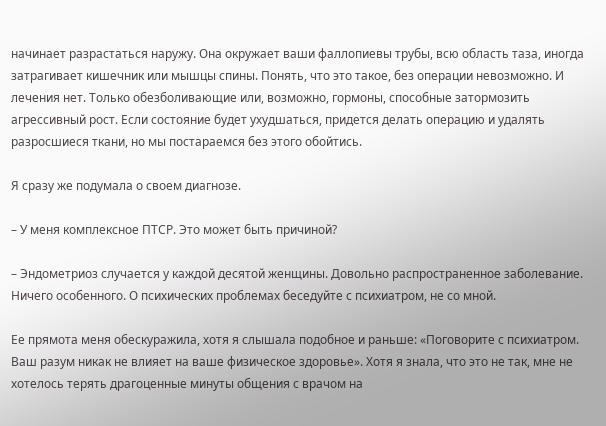начинает разрастаться наружу. Она окружает ваши фаллопиевы трубы, всю область таза, иногда затрагивает кишечник или мышцы спины. Понять, что это такое, без операции невозможно. И лечения нет. Только обезболивающие или, возможно, гормоны, способные затормозить агрессивный рост. Если состояние будет ухудшаться, придется делать операцию и удалять разросшиеся ткани, но мы постараемся без этого обойтись.

Я сразу же подумала о своем диагнозе.

– У меня комплексное ПТСР. Это может быть причиной?

– Эндометриоз случается у каждой десятой женщины. Довольно распространенное заболевание. Ничего особенного. О психических проблемах беседуйте с психиатром, не со мной.

Ее прямота меня обескуражила, хотя я слышала подобное и раньше: «Поговорите с психиатром. Ваш разум никак не влияет на ваше физическое здоровье». Хотя я знала, что это не так, мне не хотелось терять драгоценные минуты общения с врачом на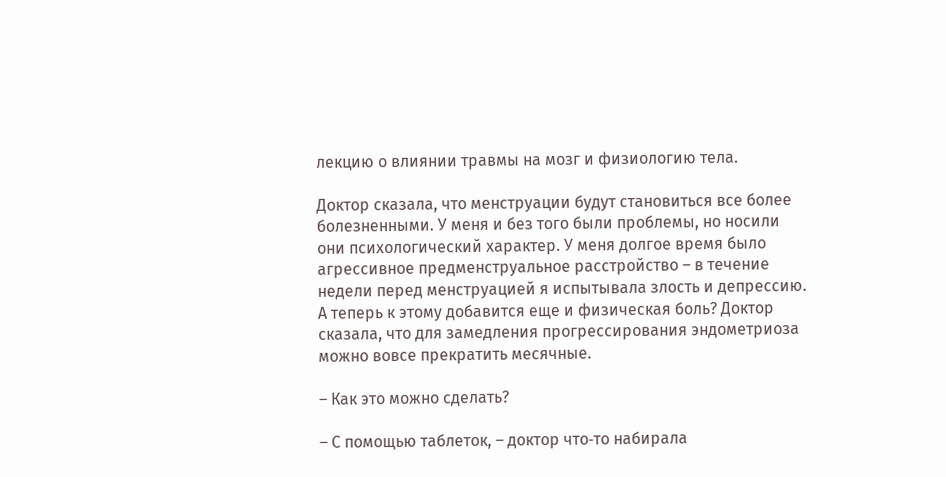лекцию о влиянии травмы на мозг и физиологию тела.

Доктор сказала, что менструации будут становиться все более болезненными. У меня и без того были проблемы, но носили они психологический характер. У меня долгое время было агрессивное предменструальное расстройство – в течение недели перед менструацией я испытывала злость и депрессию. А теперь к этому добавится еще и физическая боль? Доктор сказала, что для замедления прогрессирования эндометриоза можно вовсе прекратить месячные.

– Как это можно сделать?

– С помощью таблеток, – доктор что‑то набирала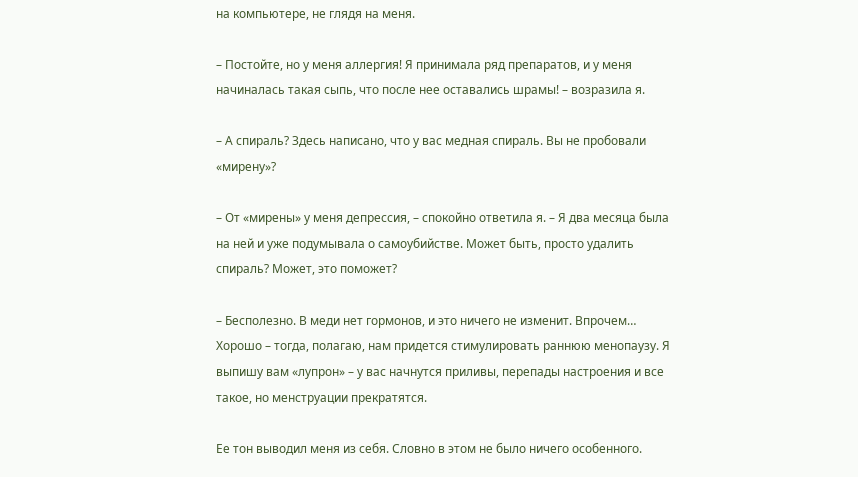на компьютере, не глядя на меня.

– Постойте, но у меня аллергия! Я принимала ряд препаратов, и у меня начиналась такая сыпь, что после нее оставались шрамы! – возразила я.

– А спираль? Здесь написано, что у вас медная спираль. Вы не пробовали «мирену»?

– От «мирены» у меня депрессия, – спокойно ответила я. – Я два месяца была на ней и уже подумывала о самоубийстве. Может быть, просто удалить спираль? Может, это поможет?

– Бесполезно. В меди нет гормонов, и это ничего не изменит. Впрочем… Хорошо – тогда, полагаю, нам придется стимулировать раннюю менопаузу. Я выпишу вам «лупрон» – у вас начнутся приливы, перепады настроения и все такое, но менструации прекратятся.

Ее тон выводил меня из себя. Словно в этом не было ничего особенного.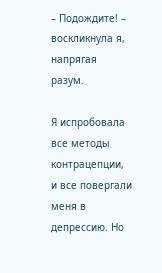– Подождите! – воскликнула я, напрягая разум.

Я испробовала все методы контрацепции, и все повергали меня в депрессию. Но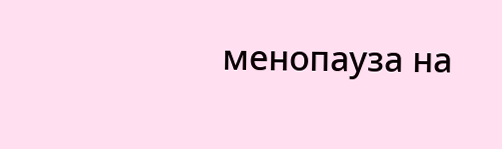менопауза на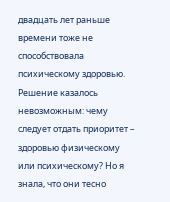двадцать лет раньше времени тоже не способствовала психическому здоровью. Решение казалось невозможным: чему следует отдать приоритет – здоровью физическому или психическому? Но я знала, что они тесно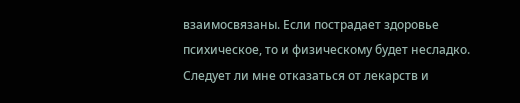взаимосвязаны. Если пострадает здоровье психическое, то и физическому будет несладко. Следует ли мне отказаться от лекарств и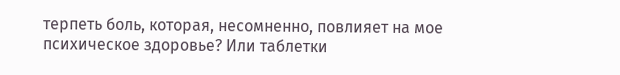терпеть боль, которая, несомненно, повлияет на мое психическое здоровье? Или таблетки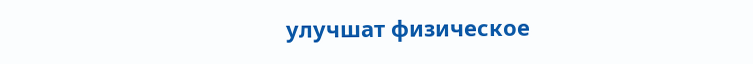улучшат физическое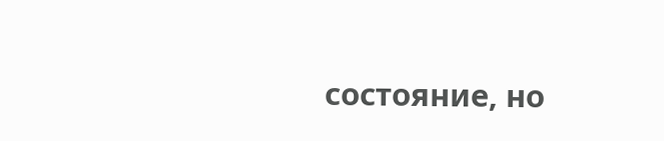состояние, но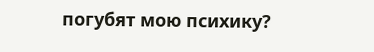погубят мою психику?